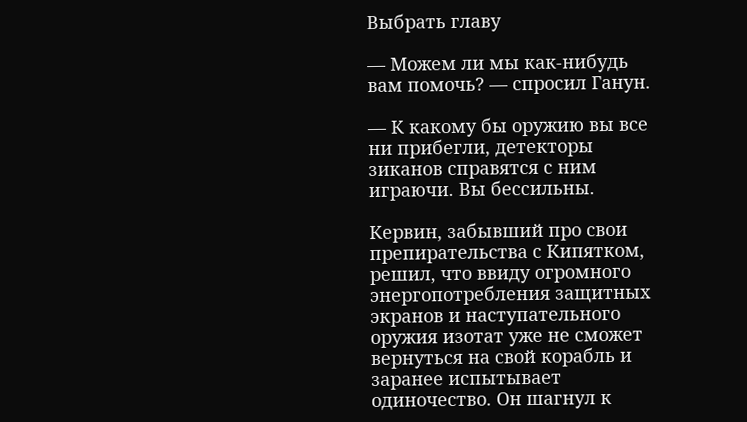Выбрать главу

— Можем ли мы как-нибудь вам помочь? — спросил Ганун.

— К какому бы оружию вы все ни прибегли, детекторы зиканов справятся с ним играючи. Вы бессильны.

Кервин, забывший про свои препирательства с Кипятком, решил, что ввиду огромного энергопотребления защитных экранов и наступательного оружия изотат уже не сможет вернуться на свой корабль и заранее испытывает одиночество. Он шагнул к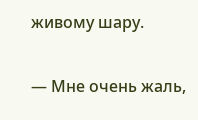живому шару.

— Мне очень жаль,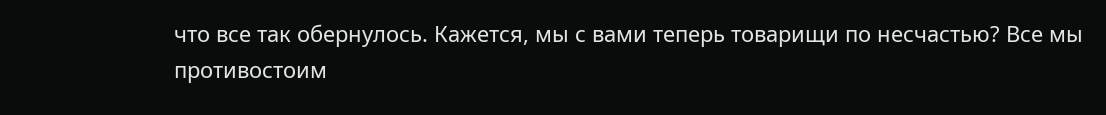что все так обернулось. Кажется, мы с вами теперь товарищи по несчастью? Все мы противостоим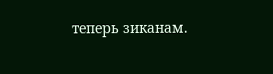теперь зиканам.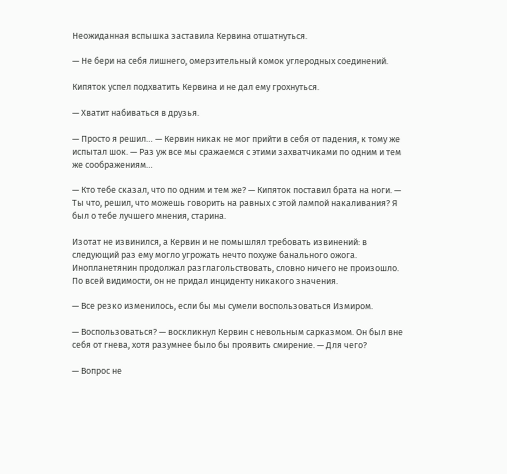Неожиданная вспышка заставила Кервина отшатнуться.

— Не бери на себя лишнего, омерзительный комок углеродных соединений.

Кипяток успел подхватить Кервина и не дал ему грохнуться.

— Хватит набиваться в друзья.

— Просто я решил… — Кервин никак не мог прийти в себя от падения, к тому же испытал шок. — Раз уж все мы сражаемся с этими захватчиками по одним и тем же соображениям…

— Кто тебе сказал, что по одним и тем же? — Кипяток поставил брата на ноги. — Ты что, решил, что можешь говорить на равных с этой лампой накаливания? Я был о тебе лучшего мнения, старина.

Изотат не извинился, а Кервин и не помышлял требовать извинений: в следующий раз ему могло угрожать нечто похуже банального ожога. Инопланетянин продолжал разглагольствовать, словно ничего не произошло. По всей видимости, он не придал инциденту никакого значения.

— Все резко изменилось, если бы мы сумели воспользоваться Измиром.

— Воспользоваться? — воскликнул Кервин с невольным сарказмом. Он был вне себя от гнева, хотя разумнее было бы проявить смирение. — Для чего?

— Вопрос не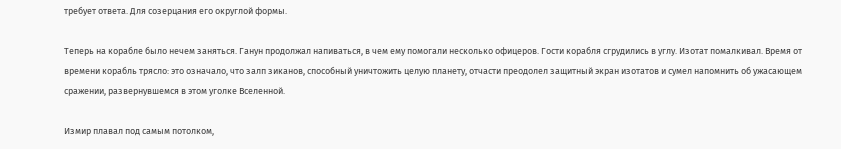требует ответа. Для созерцания его округлой формы.

Теперь на корабле было нечем заняться. Ганун продолжал напиваться, в чем ему помогали несколько офицеров. Гости корабля сгрудились в углу. Изотат помалкивал. Время от времени корабль трясло: это означало, что залп зиканов, способный уничтожить целую планету, отчасти преодолел защитный экран изотатов и сумел напомнить об ужасающем сражении, развернувшемся в этом уголке Вселенной.

Измир плавал под самым потолком,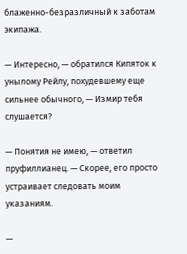блаженно-безразличный к заботам экипажа.

— Интересно, — обратился Кипяток к унылому Рейлу, похудевшему еще сильнее обычного, — Измир тебя слушается?

— Понятия не имею, — ответил пруфиллианец. — Скорее, его просто устраивает следовать моим указаниям.

—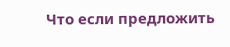Что если предложить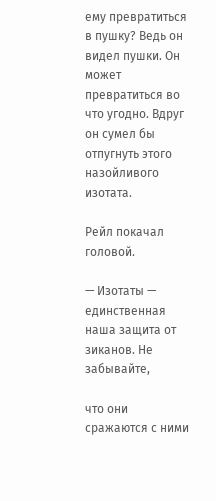ему превратиться в пушку? Ведь он видел пушки. Он может превратиться во что угодно. Вдруг он сумел бы отпугнуть этого назойливого изотата.

Рейл покачал головой.

— Изотаты — единственная наша защита от зиканов. Не забывайте,

что они сражаются с ними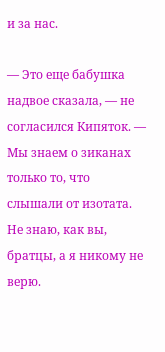и за нас.

— Это еще бабушка надвое сказала, — не согласился Кипяток. — Мы знаем о зиканах только то, что слышали от изотата. Не знаю, как вы, братцы, а я никому не верю.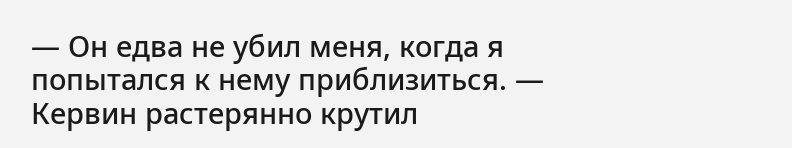— Он едва не убил меня, когда я попытался к нему приблизиться. — Кервин растерянно крутил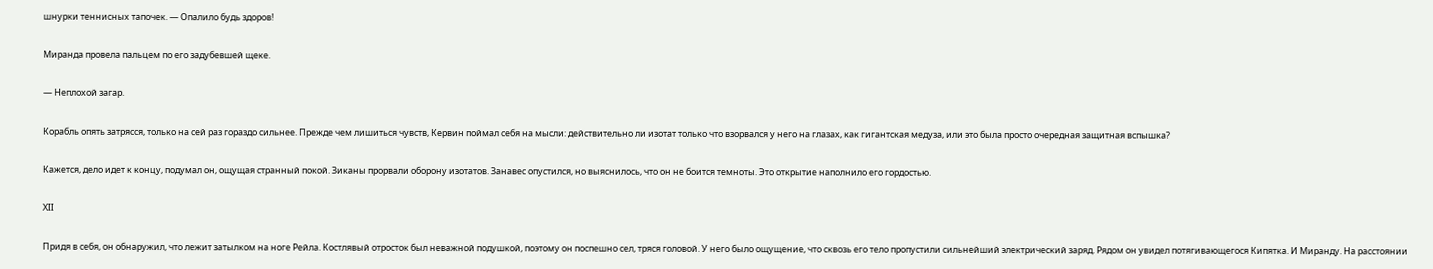шнурки теннисных тапочек. — Опалило будь здоров!

Миранда провела пальцем по его задубевшей щеке.

— Неплохой загар.

Корабль опять затрясся, только на сей раз гораздо сильнее. Прежде чем лишиться чувств, Кервин поймал себя на мысли: действительно ли изотат только что взорвался у него на глазах, как гигантская медуза, или это была просто очередная защитная вспышка?

Кажется, дело идет к концу, подумал он, ощущая странный покой. Зиканы прорвали оборону изотатов. Занавес опустился, но выяснилось, что он не боится темноты. Это открытие наполнило его гордостью.

XII

Придя в себя, он обнаружил, что лежит затылком на ноге Рейла. Костлявый отросток был неважной подушкой, поэтому он поспешно сел, тряся головой. У него было ощущение, что сквозь его тело пропустили сильнейший электрический заряд. Рядом он увидел потягивающегося Кипятка. И Миранду. На расстоянии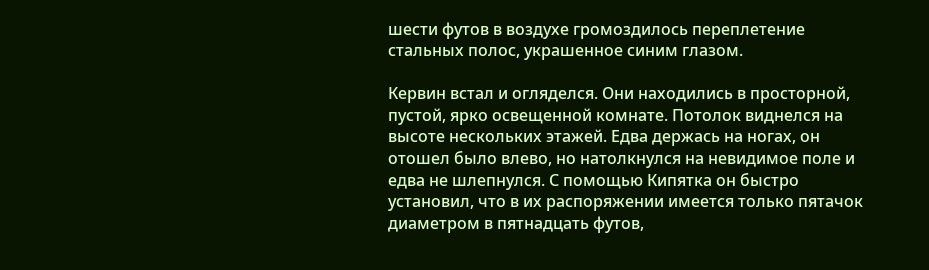шести футов в воздухе громоздилось переплетение стальных полос, украшенное синим глазом.

Кервин встал и огляделся. Они находились в просторной, пустой, ярко освещенной комнате. Потолок виднелся на высоте нескольких этажей. Едва держась на ногах, он отошел было влево, но натолкнулся на невидимое поле и едва не шлепнулся. С помощью Кипятка он быстро установил, что в их распоряжении имеется только пятачок диаметром в пятнадцать футов,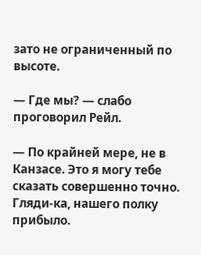зато не ограниченный по высоте.

— Где мы? — слабо проговорил Рейл.

— По крайней мере, не в Канзасе. Это я могу тебе сказать совершенно точно. Гляди-ка, нашего полку прибыло.